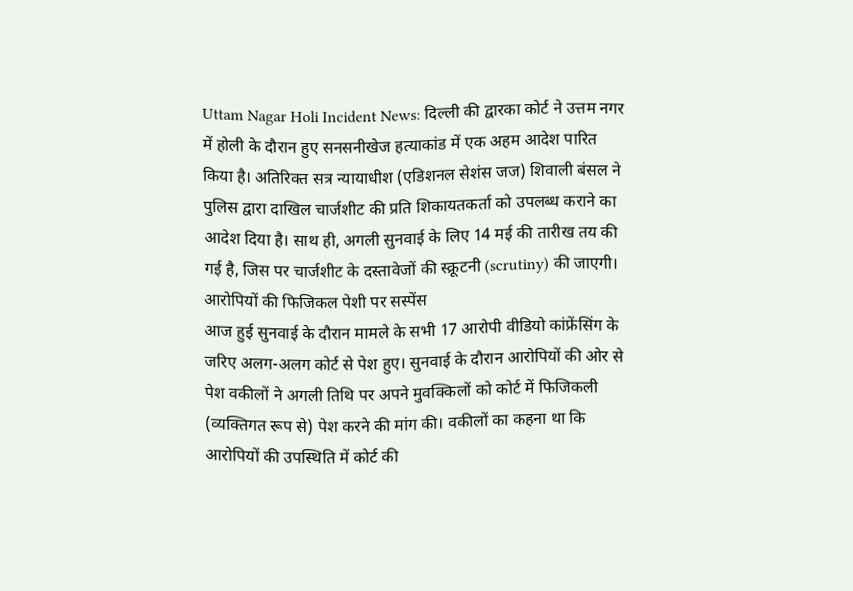Uttam Nagar Holi Incident News: दिल्ली की द्वारका कोर्ट ने उत्तम नगर में होली के दौरान हुए सनसनीखेज हत्याकांड में एक अहम आदेश पारित किया है। अतिरिक्त सत्र न्यायाधीश (एडिशनल सेशंस जज) शिवाली बंसल ने पुलिस द्वारा दाखिल चार्जशीट की प्रति शिकायतकर्ता को उपलब्ध कराने का आदेश दिया है। साथ ही, अगली सुनवाई के लिए 14 मई की तारीख तय की गई है, जिस पर चार्जशीट के दस्तावेजों की स्क्रूटनी (scrutiny) की जाएगी।
आरोपियों की फिजिकल पेशी पर सस्पेंस
आज हुई सुनवाई के दौरान मामले के सभी 17 आरोपी वीडियो कांफ्रेंसिंग के जरिए अलग-अलग कोर्ट से पेश हुए। सुनवाई के दौरान आरोपियों की ओर से पेश वकीलों ने अगली तिथि पर अपने मुवक्किलों को कोर्ट में फिजिकली (व्यक्तिगत रूप से) पेश करने की मांग की। वकीलों का कहना था कि आरोपियों की उपस्थिति में कोर्ट की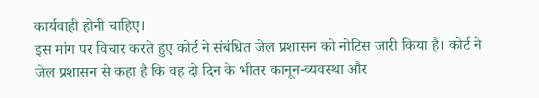कार्यवाही होनी चाहिए।
इस मांग पर विचार करते हुए कोर्ट ने संबंधित जेल प्रशासन को नोटिस जारी किया है। कोर्ट ने जेल प्रशासन से कहा है कि वह दो दिन के भीतर कानून-व्यवस्था और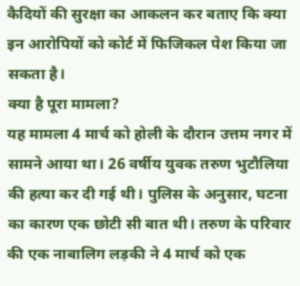कैदियों की सुरक्षा का आकलन कर बताए कि क्या इन आरोपियों को कोर्ट में फिजिकल पेश किया जा सकता है।
क्या है पूरा मामला?
यह मामला 4 मार्च को होली के दौरान उत्तम नगर में सामने आया था। 26 वर्षीय युवक तरुण भुटौलिया की हत्या कर दी गई थी। पुलिस के अनुसार, घटना का कारण एक छोटी सी बात थी। तरुण के परिवार की एक नाबालिग लड़की ने 4 मार्च को एक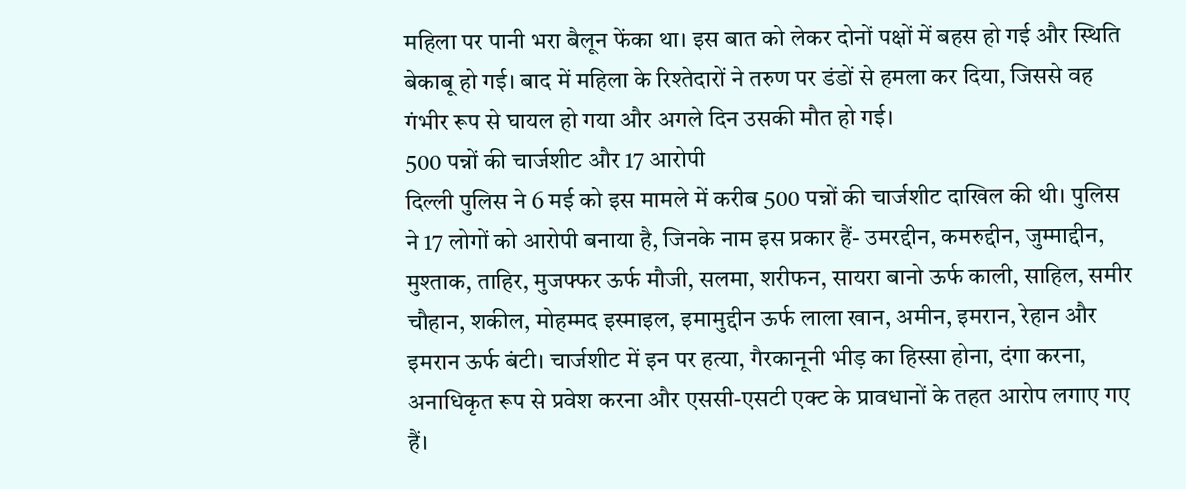महिला पर पानी भरा बैलून फेंका था। इस बात को लेकर दोनों पक्षों में बहस हो गई और स्थिति बेकाबू हो गई। बाद में महिला के रिश्तेदारों ने तरुण पर डंडों से हमला कर दिया, जिससे वह गंभीर रूप से घायल हो गया और अगले दिन उसकी मौत हो गई।
500 पन्नों की चार्जशीट और 17 आरोपी
दिल्ली पुलिस ने 6 मई को इस मामले में करीब 500 पन्नों की चार्जशीट दाखिल की थी। पुलिस ने 17 लोगों को आरोपी बनाया है, जिनके नाम इस प्रकार हैं- उमरद्दीन, कमरुद्दीन, जुम्माद्दीन, मुश्ताक, ताहिर, मुजफ्फर ऊर्फ मौजी, सलमा, शरीफन, सायरा बानो ऊर्फ काली, साहिल, समीर चौहान, शकील, मोहम्मद इस्माइल, इमामुद्दीन ऊर्फ लाला खान, अमीन, इमरान, रेहान और इमरान ऊर्फ बंटी। चार्जशीट में इन पर हत्या, गैरकानूनी भीड़ का हिस्सा होना, दंगा करना, अनाधिकृत रूप से प्रवेश करना और एससी-एसटी एक्ट के प्रावधानों के तहत आरोप लगाए गए हैं।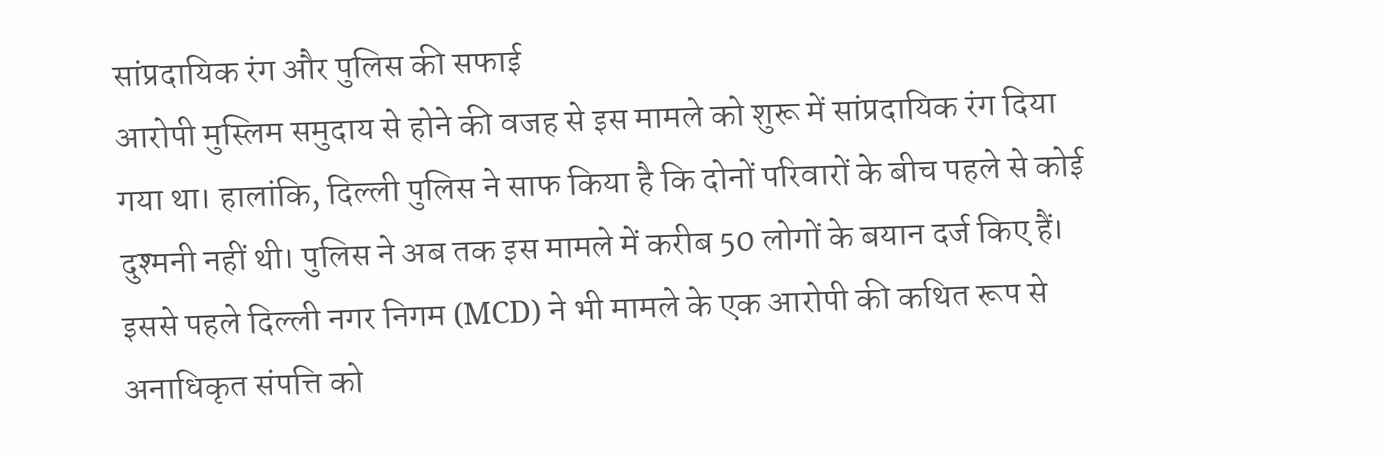सांप्रदायिक रंग और पुलिस की सफाई
आरोपी मुस्लिम समुदाय से होने की वजह से इस मामले को शुरू में सांप्रदायिक रंग दिया गया था। हालांकि, दिल्ली पुलिस ने साफ किया है कि दोनों परिवारों के बीच पहले से कोई दुश्मनी नहीं थी। पुलिस ने अब तक इस मामले में करीब 50 लोगों के बयान दर्ज किए हैं। इससे पहले दिल्ली नगर निगम (MCD) ने भी मामले के एक आरोपी की कथित रूप से अनाधिकृत संपत्ति को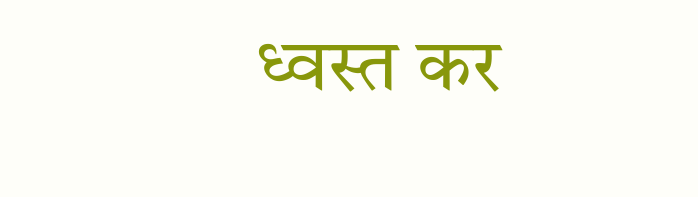ध्वस्त कर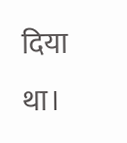दिया था।